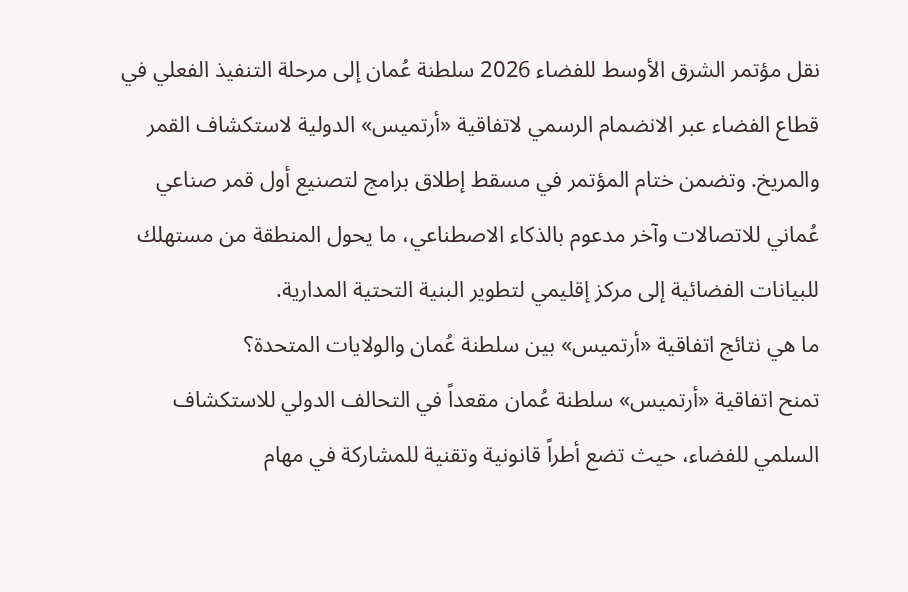نقل مؤتمر الشرق الأوسط للفضاء 2026 سلطنة عُمان إلى مرحلة التنفيذ الفعلي في قطاع الفضاء عبر الانضمام الرسمي لاتفاقية «أرتميس» الدولية لاستكشاف القمر والمريخ. وتضمن ختام المؤتمر في مسقط إطلاق برامج لتصنيع أول قمر صناعي عُماني للاتصالات وآخر مدعوم بالذكاء الاصطناعي، ما يحول المنطقة من مستهلك للبيانات الفضائية إلى مركز إقليمي لتطوير البنية التحتية المدارية.
ما هي نتائج اتفاقية «أرتميس» بين سلطنة عُمان والولايات المتحدة؟
تمنح اتفاقية «أرتميس» سلطنة عُمان مقعداً في التحالف الدولي للاستكشاف السلمي للفضاء، حيث تضع أطراً قانونية وتقنية للمشاركة في مهام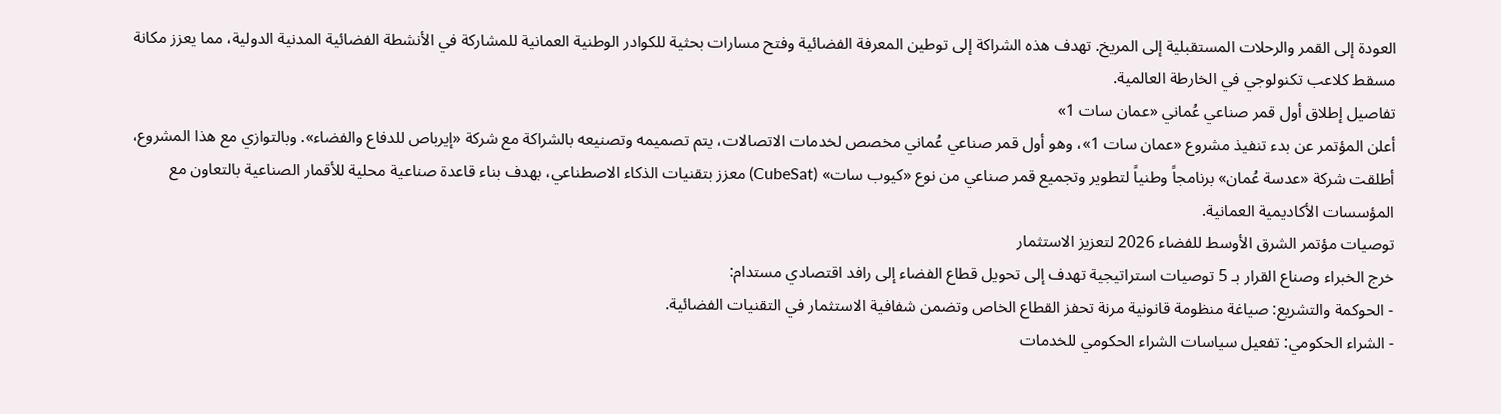العودة إلى القمر والرحلات المستقبلية إلى المريخ. تهدف هذه الشراكة إلى توطين المعرفة الفضائية وفتح مسارات بحثية للكوادر الوطنية العمانية للمشاركة في الأنشطة الفضائية المدنية الدولية، مما يعزز مكانة مسقط كلاعب تكنولوجي في الخارطة العالمية.
تفاصيل إطلاق أول قمر صناعي عُماني «عمان سات 1»
أعلن المؤتمر عن بدء تنفيذ مشروع «عمان سات 1»، وهو أول قمر صناعي عُماني مخصص لخدمات الاتصالات، يتم تصميمه وتصنيعه بالشراكة مع شركة «إيرباص للدفاع والفضاء». وبالتوازي مع هذا المشروع، أطلقت شركة «عدسة عُمان» برنامجاً وطنياً لتطوير وتجميع قمر صناعي من نوع «كيوب سات» (CubeSat) معزز بتقنيات الذكاء الاصطناعي، بهدف بناء قاعدة صناعية محلية للأقمار الصناعية بالتعاون مع المؤسسات الأكاديمية العمانية.
توصيات مؤتمر الشرق الأوسط للفضاء 2026 لتعزيز الاستثمار
خرج الخبراء وصناع القرار بـ 5 توصيات استراتيجية تهدف إلى تحويل قطاع الفضاء إلى رافد اقتصادي مستدام:
- الحوكمة والتشريع: صياغة منظومة قانونية مرنة تحفز القطاع الخاص وتضمن شفافية الاستثمار في التقنيات الفضائية.
- الشراء الحكومي: تفعيل سياسات الشراء الحكومي للخدمات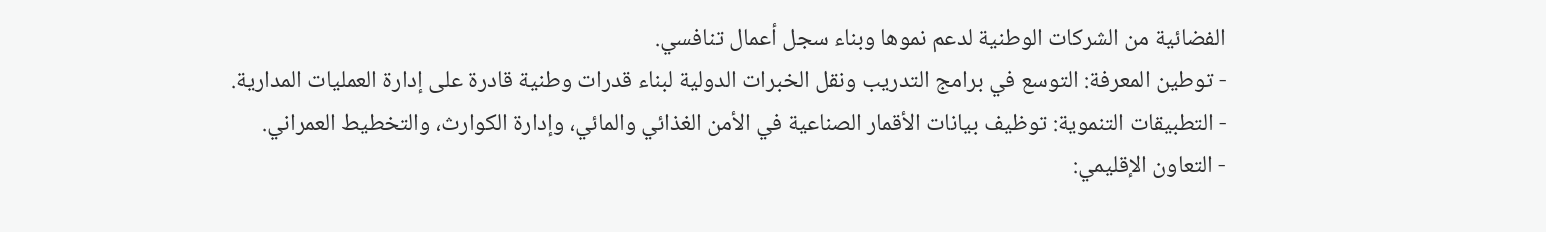الفضائية من الشركات الوطنية لدعم نموها وبناء سجل أعمال تنافسي.
- توطين المعرفة: التوسع في برامج التدريب ونقل الخبرات الدولية لبناء قدرات وطنية قادرة على إدارة العمليات المدارية.
- التطبيقات التنموية: توظيف بيانات الأقمار الصناعية في الأمن الغذائي والمائي، وإدارة الكوارث، والتخطيط العمراني.
- التعاون الإقليمي: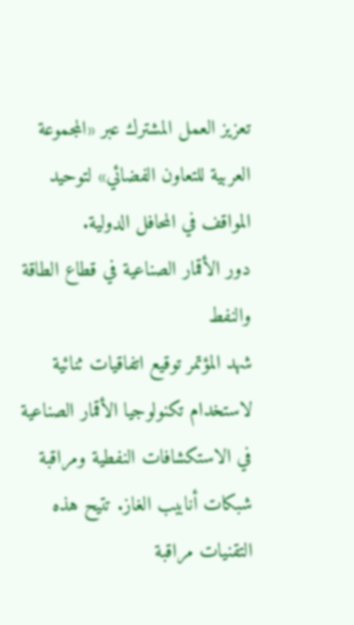تعزيز العمل المشترك عبر «المجموعة العربية للتعاون الفضائي» لتوحيد المواقف في المحافل الدولية.
دور الأقمار الصناعية في قطاع الطاقة والنفط
شهد المؤتمر توقيع اتفاقيات ثنائية لاستخدام تكنولوجيا الأقمار الصناعية في الاستكشافات النفطية ومراقبة شبكات أنابيب الغاز. تتيح هذه التقنيات مراقبة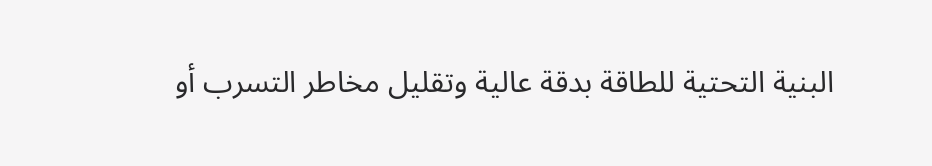البنية التحتية للطاقة بدقة عالية وتقليل مخاطر التسرب أو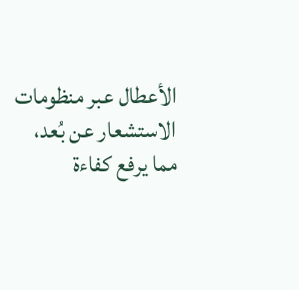الأعطال عبر منظومات الاستشعار عن بُعد، مما يرفع كفاءة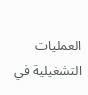العمليات التشغيلية في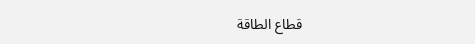قطاع الطاقة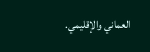العماني والإقليمي.